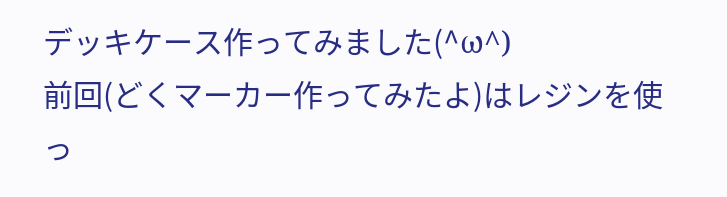デッキケース作ってみました(^ω^)
前回(どくマーカー作ってみたよ)はレジンを使っ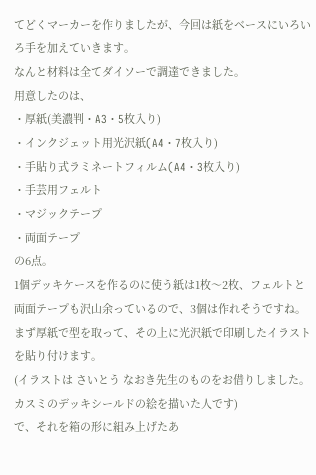てどくマーカーを作りましたが、今回は紙をベースにいろいろ手を加えていきます。
なんと材料は全てダイソーで調達できました。
用意したのは、
・厚紙(美濃判・A3・5枚入り)
・インクジェット用光沢紙(A4・7枚入り)
・手貼り式ラミネートフィルム(A4・3枚入り)
・手芸用フェルト
・マジックテープ
・両面テープ
の6点。
1個デッキケースを作るのに使う紙は1枚〜2枚、フェルトと両面テープも沢山余っているので、3個は作れそうですね。
まず厚紙で型を取って、その上に光沢紙で印刷したイラストを貼り付けます。
(イラストは さいとう なおき先生のものをお借りしました。カスミのデッキシールドの絵を描いた人です)
で、それを箱の形に組み上げたあ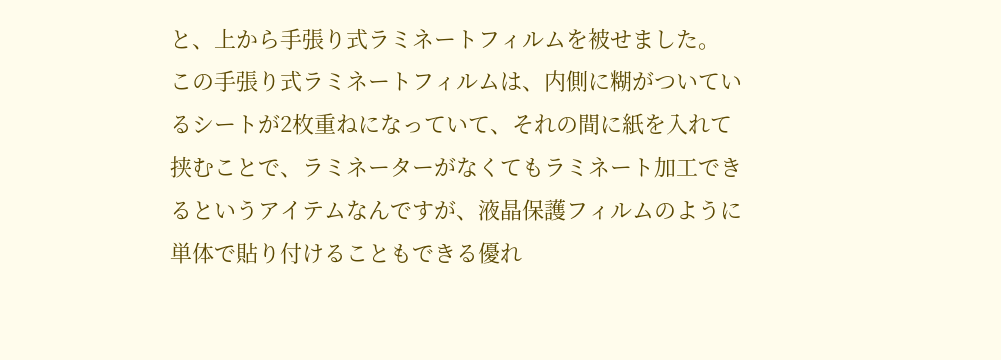と、上から手張り式ラミネートフィルムを被せました。
この手張り式ラミネートフィルムは、内側に糊がついているシートが2枚重ねになっていて、それの間に紙を入れて挟むことで、ラミネーターがなくてもラミネート加工できるというアイテムなんですが、液晶保護フィルムのように単体で貼り付けることもできる優れ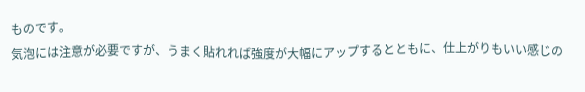ものです。
気泡には注意が必要ですが、うまく貼れれば強度が大幅にアップするとともに、仕上がりもいい感じの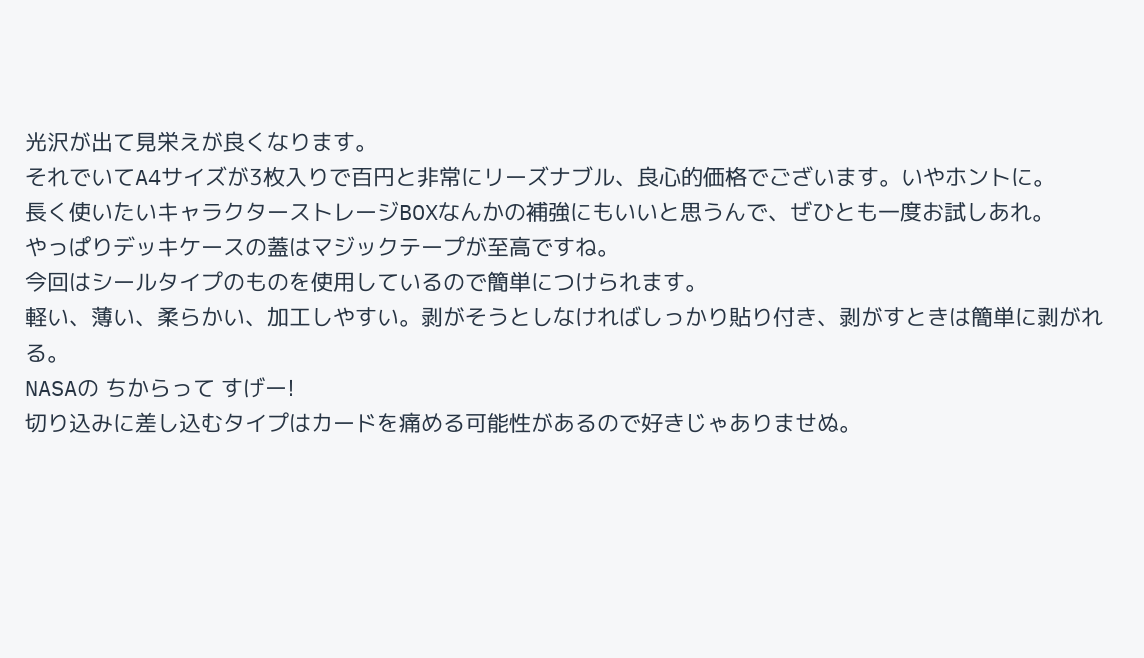光沢が出て見栄えが良くなります。
それでいてA4サイズが3枚入りで百円と非常にリーズナブル、良心的価格でございます。いやホントに。
長く使いたいキャラクターストレージBOXなんかの補強にもいいと思うんで、ぜひとも一度お試しあれ。
やっぱりデッキケースの蓋はマジックテープが至高ですね。
今回はシールタイプのものを使用しているので簡単につけられます。
軽い、薄い、柔らかい、加工しやすい。剥がそうとしなければしっかり貼り付き、剥がすときは簡単に剥がれる。
NASAの ちからって すげー!
切り込みに差し込むタイプはカードを痛める可能性があるので好きじゃありませぬ。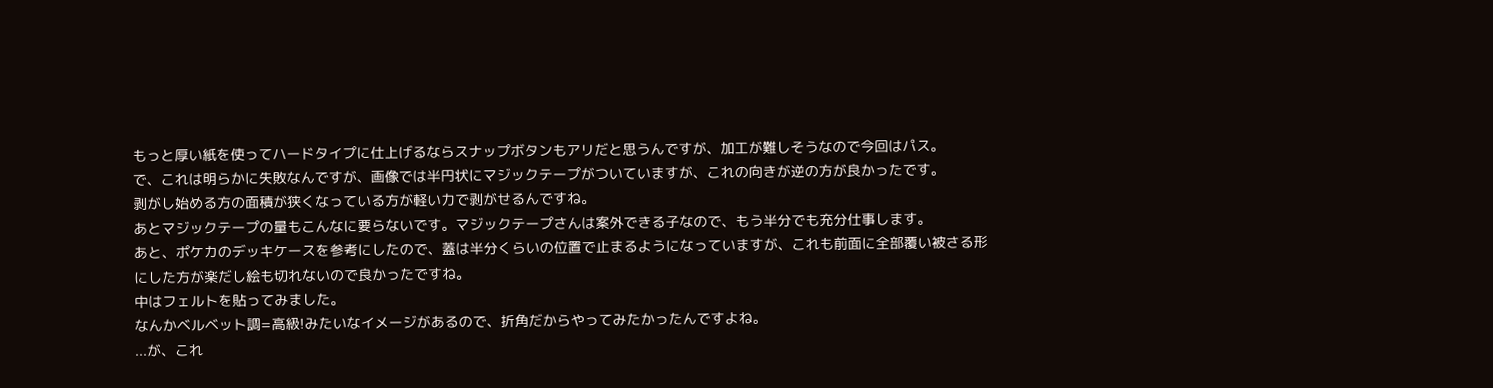もっと厚い紙を使ってハードタイプに仕上げるならスナップボタンもアリだと思うんですが、加工が難しそうなので今回はパス。
で、これは明らかに失敗なんですが、画像では半円状にマジックテープがついていますが、これの向きが逆の方が良かったです。
剥がし始める方の面積が狭くなっている方が軽い力で剥がせるんですね。
あとマジックテープの量もこんなに要らないです。マジックテープさんは案外できる子なので、もう半分でも充分仕事します。
あと、ポケカのデッキケースを参考にしたので、蓋は半分くらいの位置で止まるようになっていますが、これも前面に全部覆い被さる形にした方が楽だし絵も切れないので良かったですね。
中はフェルトを貼ってみました。
なんかベルベット調=高級!みたいなイメージがあるので、折角だからやってみたかったんですよね。
...が、これ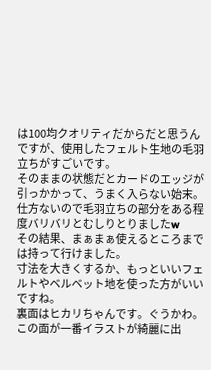は100均クオリティだからだと思うんですが、使用したフェルト生地の毛羽立ちがすごいです。
そのままの状態だとカードのエッジが引っかかって、うまく入らない始末。
仕方ないので毛羽立ちの部分をある程度バリバリとむしりとりましたw
その結果、まぁまぁ使えるところまでは持って行けました。
寸法を大きくするか、もっといいフェルトやベルベット地を使った方がいいですね。
裏面はヒカリちゃんです。ぐうかわ。
この面が一番イラストが綺麗に出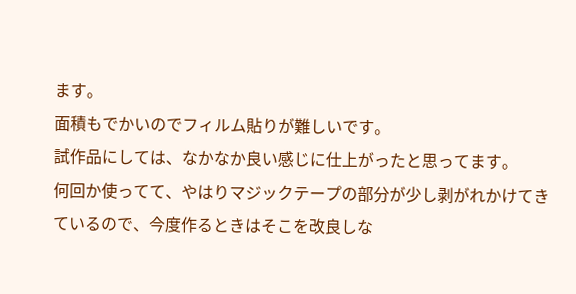ます。
面積もでかいのでフィルム貼りが難しいです。
試作品にしては、なかなか良い感じに仕上がったと思ってます。
何回か使ってて、やはりマジックテープの部分が少し剥がれかけてきているので、今度作るときはそこを改良しな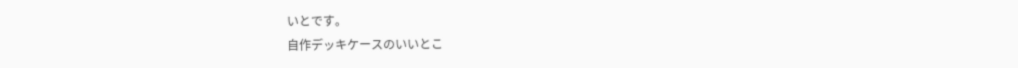いとです。
自作デッキケースのいいとこ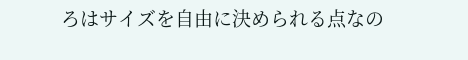ろはサイズを自由に決められる点なの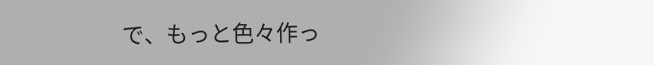で、もっと色々作っ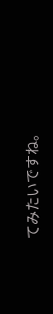てみたいですね。